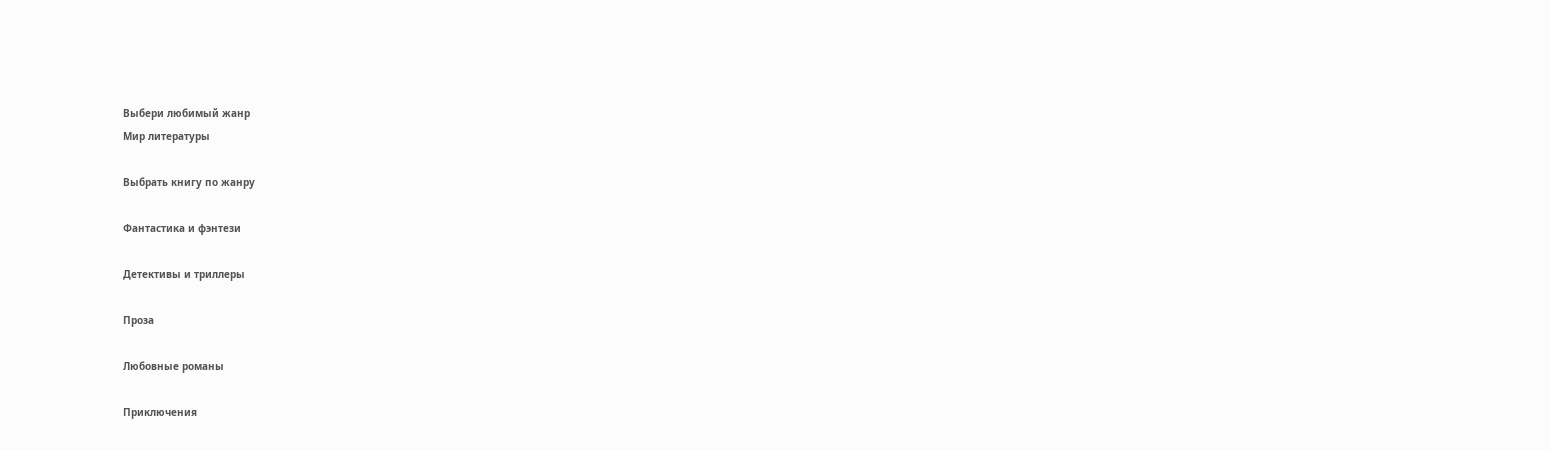Выбери любимый жанр
Мир литературы

Выбрать книгу по жанру

Фантастика и фэнтези

Детективы и триллеры

Проза

Любовные романы

Приключения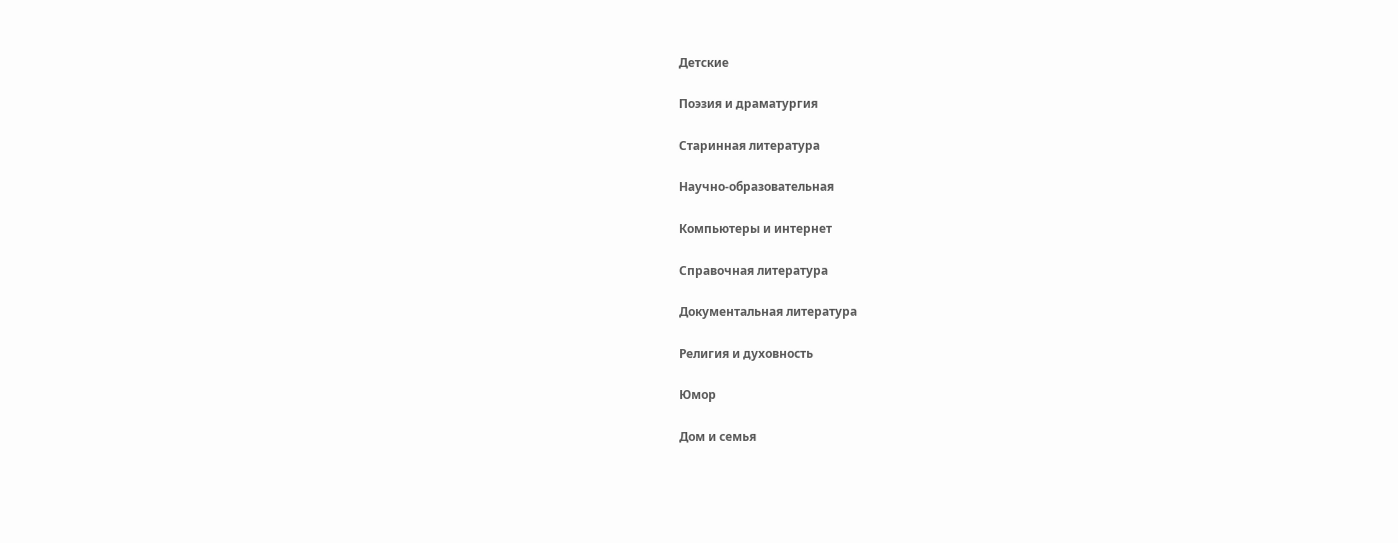Детские

Поэзия и драматургия

Старинная литература

Научно-образовательная

Компьютеры и интернет

Справочная литература

Документальная литература

Религия и духовность

Юмор

Дом и семья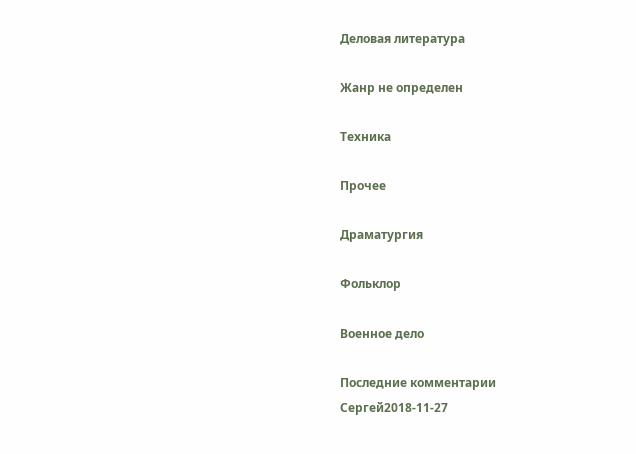Деловая литература

Жанр не определен

Техника

Прочее

Драматургия

Фольклор

Военное дело

Последние комментарии
Сергей2018-11-27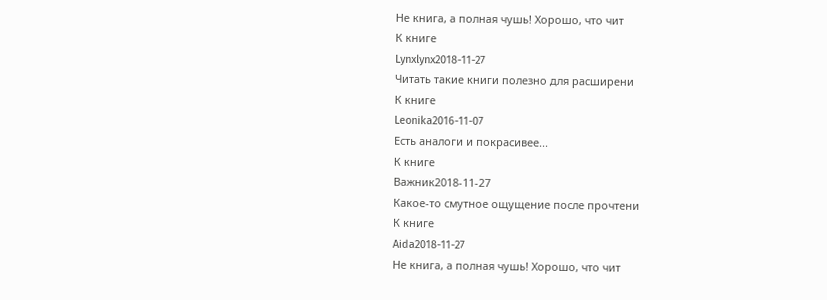Не книга, а полная чушь! Хорошо, что чит
К книге
Lynxlynx2018-11-27
Читать такие книги полезно для расширени
К книге
Leonika2016-11-07
Есть аналоги и покрасивее...
К книге
Важник2018-11-27
Какое-то смутное ощущение после прочтени
К книге
Aida2018-11-27
Не книга, а полная чушь! Хорошо, что чит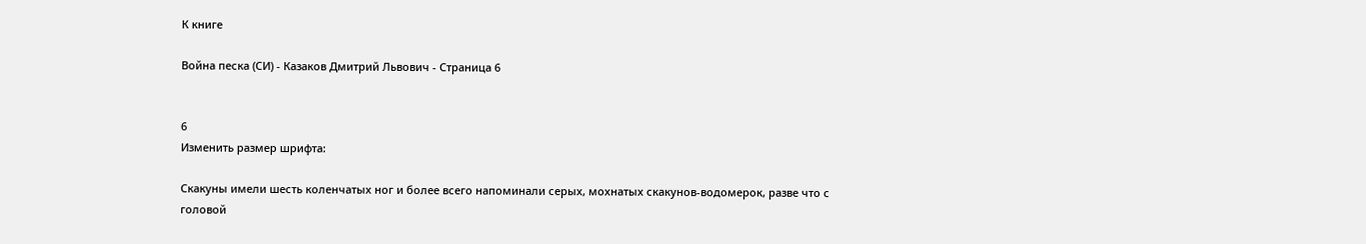К книге

Война песка (СИ) - Казаков Дмитрий Львович - Страница 6


6
Изменить размер шрифта:

Скакуны имели шесть коленчатых ног и более всего напоминали серых, мохнатых скакунов-водомерок, разве что с головой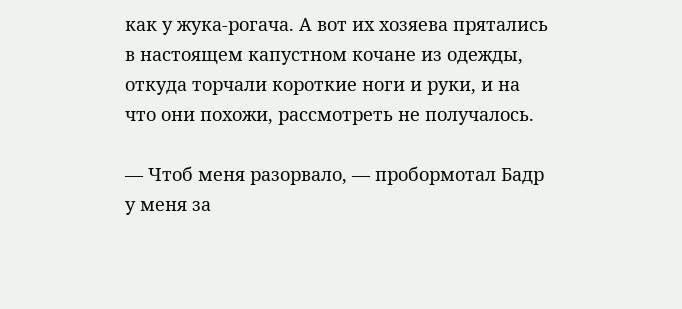как у жука-рогача. А вот их хозяева прятались в настоящем капустном кочане из одежды, откуда торчали короткие ноги и руки, и на что они похожи, рассмотреть не получалось.

— Чтоб меня разорвало, — пробормотал Бадр у меня за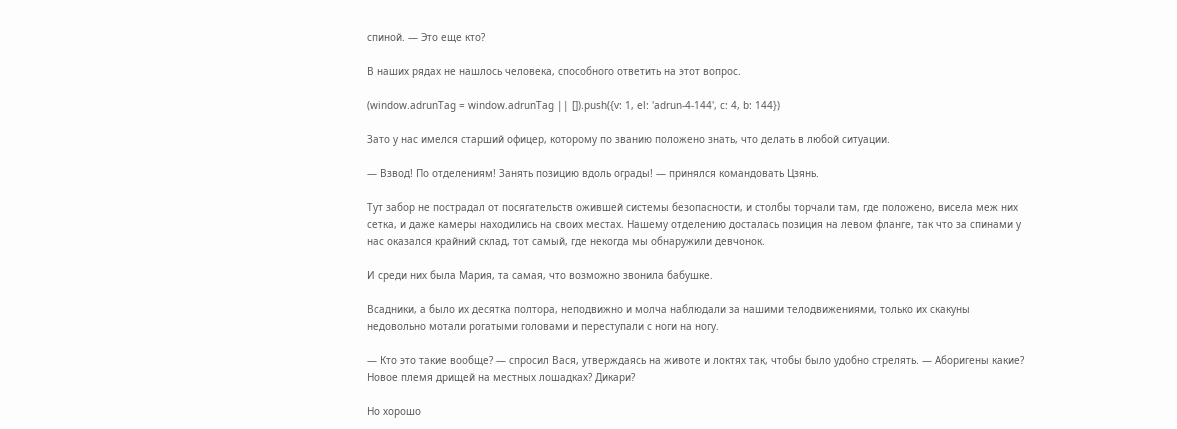спиной. — Это еще кто?

В наших рядах не нашлось человека, способного ответить на этот вопрос.

(window.adrunTag = window.adrunTag || []).push({v: 1, el: 'adrun-4-144', c: 4, b: 144})

Зато у нас имелся старший офицер, которому по званию положено знать, что делать в любой ситуации.

— Взвод! По отделениям! Занять позицию вдоль ограды! — принялся командовать Цзянь.

Тут забор не пострадал от посягательств ожившей системы безопасности, и столбы торчали там, где положено, висела меж них сетка, и даже камеры находились на своих местах. Нашему отделению досталась позиция на левом фланге, так что за спинами у нас оказался крайний склад, тот самый, где некогда мы обнаружили девчонок.

И среди них была Мария, та самая, что возможно звонила бабушке.

Всадники, а было их десятка полтора, неподвижно и молча наблюдали за нашими телодвижениями, только их скакуны недовольно мотали рогатыми головами и переступали с ноги на ногу.

— Кто это такие вообще? — спросил Вася, утверждаясь на животе и локтях так, чтобы было удобно стрелять. — Аборигены какие? Новое племя дрищей на местных лошадках? Дикари?

Но хорошо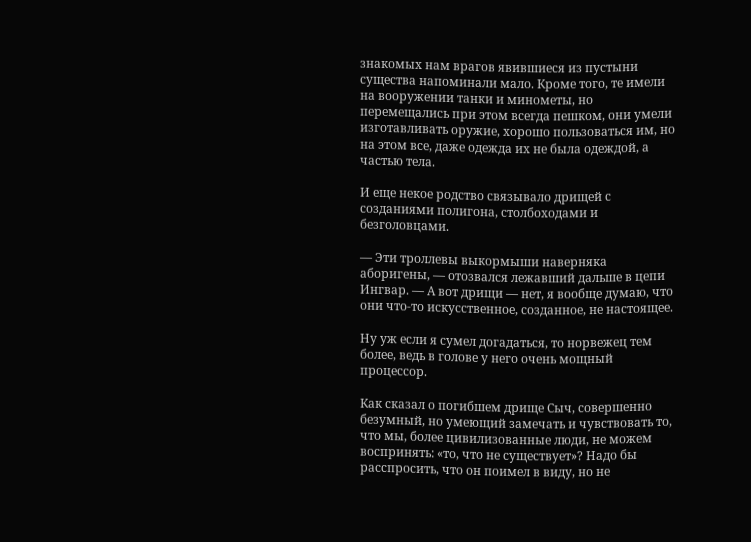знакомых нам врагов явившиеся из пустыни существа напоминали мало. Кроме того, те имели на вооружении танки и минометы, но перемещались при этом всегда пешком, они умели изготавливать оружие, хорошо пользоваться им, но на этом все, даже одежда их не была одеждой, а частью тела.

И еще некое родство связывало дрищей с созданиями полигона, столбоходами и безголовцами.

— Эти троллевы выкормыши наверняка аборигены, — отозвался лежавший дальше в цепи Ингвар. — А вот дрищи — нет, я вообще думаю, что они что-то искусственное, созданное, не настоящее.

Ну уж если я сумел догадаться, то норвежец тем более, ведь в голове у него очень мощный процессор.

Как сказал о погибшем дрище Сыч, совершенно безумный, но умеющий замечать и чувствовать то, что мы, более цивилизованные люди, не можем воспринять: «то, что не существует»? Надо бы расспросить, что он поимел в виду, но не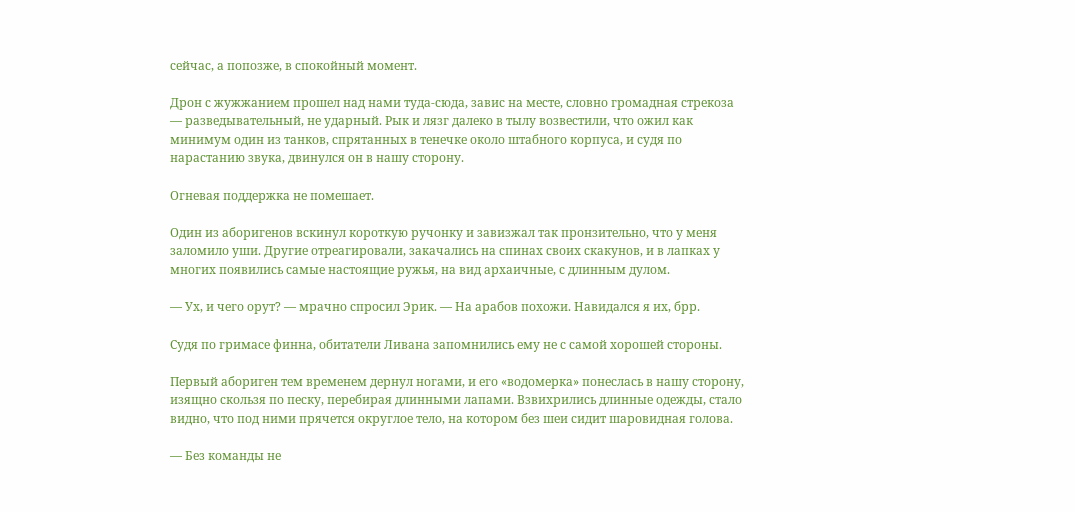сейчас, а попозже, в спокойный момент.

Дрон с жужжанием прошел над нами туда-сюда, завис на месте, словно громадная стрекоза — разведывательный, не ударный. Рык и лязг далеко в тылу возвестили, что ожил как минимум один из танков, спрятанных в тенечке около штабного корпуса, и судя по нарастанию звука, двинулся он в нашу сторону.

Огневая поддержка не помешает.

Один из аборигенов вскинул короткую ручонку и завизжал так пронзительно, что у меня заломило уши. Другие отреагировали, закачались на спинах своих скакунов, и в лапках у многих появились самые настоящие ружья, на вид архаичные, с длинным дулом.

— Ух, и чего орут? — мрачно спросил Эрик. — На арабов похожи. Навидался я их, брр.

Судя по гримасе финна, обитатели Ливана запомнились ему не с самой хорошей стороны.

Первый абориген тем временем дернул ногами, и его «водомерка» понеслась в нашу сторону, изящно скользя по песку, перебирая длинными лапами. Взвихрились длинные одежды, стало видно, что под ними прячется округлое тело, на котором без шеи сидит шаровидная голова.

— Без команды не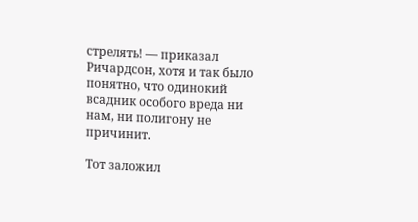стрелять! — приказал Ричардсон, хотя и так было понятно, что одинокий всадник особого вреда ни нам, ни полигону не причинит.

Тот заложил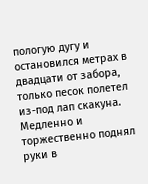пологую дугу и остановился метрах в двадцати от забора, только песок полетел из-под лап скакуна. Медленно и торжественно поднял руки в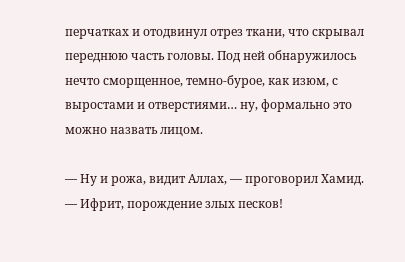перчатках и отодвинул отрез ткани, что скрывал переднюю часть головы. Под ней обнаружилось нечто сморщенное, темно-бурое, как изюм, с выростами и отверстиями… ну, формально это можно назвать лицом.

— Ну и рожа, видит Аллах, — проговорил Хамид. — Ифрит, порождение злых песков!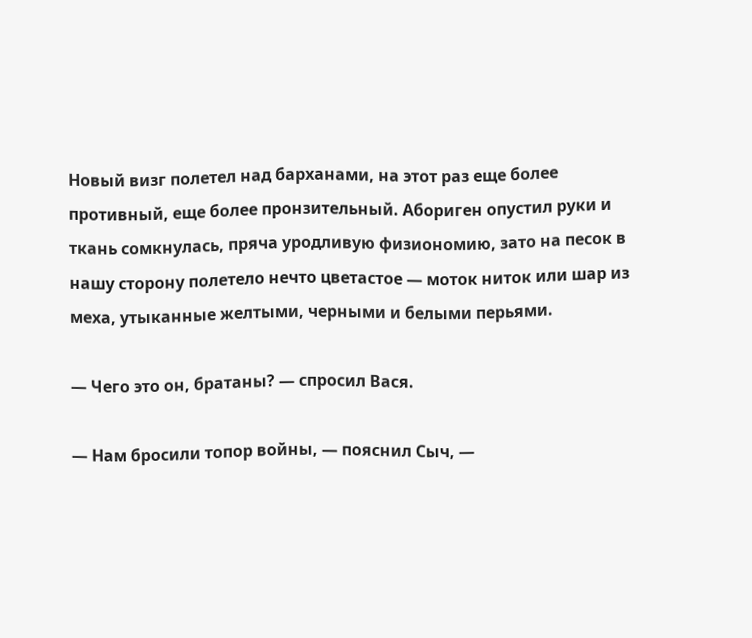Новый визг полетел над барханами, на этот раз еще более противный, еще более пронзительный. Абориген опустил руки и ткань сомкнулась, пряча уродливую физиономию, зато на песок в нашу сторону полетело нечто цветастое — моток ниток или шар из меха, утыканные желтыми, черными и белыми перьями.

— Чего это он, братаны? — спросил Вася.

— Нам бросили топор войны, — пояснил Сыч, —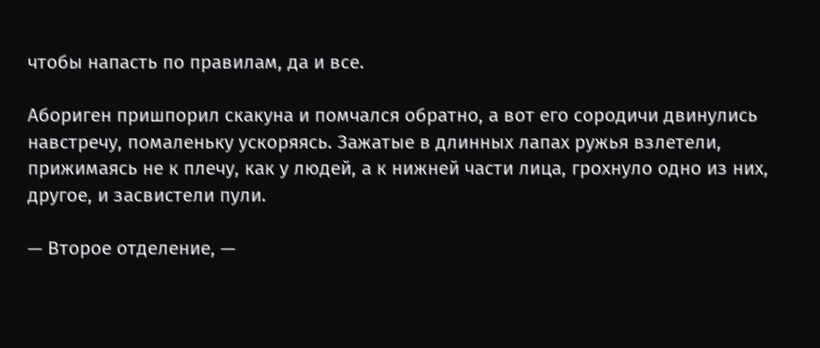чтобы напасть по правилам, да и все.

Абориген пришпорил скакуна и помчался обратно, а вот его сородичи двинулись навстречу, помаленьку ускоряясь. Зажатые в длинных лапах ружья взлетели, прижимаясь не к плечу, как у людей, а к нижней части лица, грохнуло одно из них, другое, и засвистели пули.

— Второе отделение, —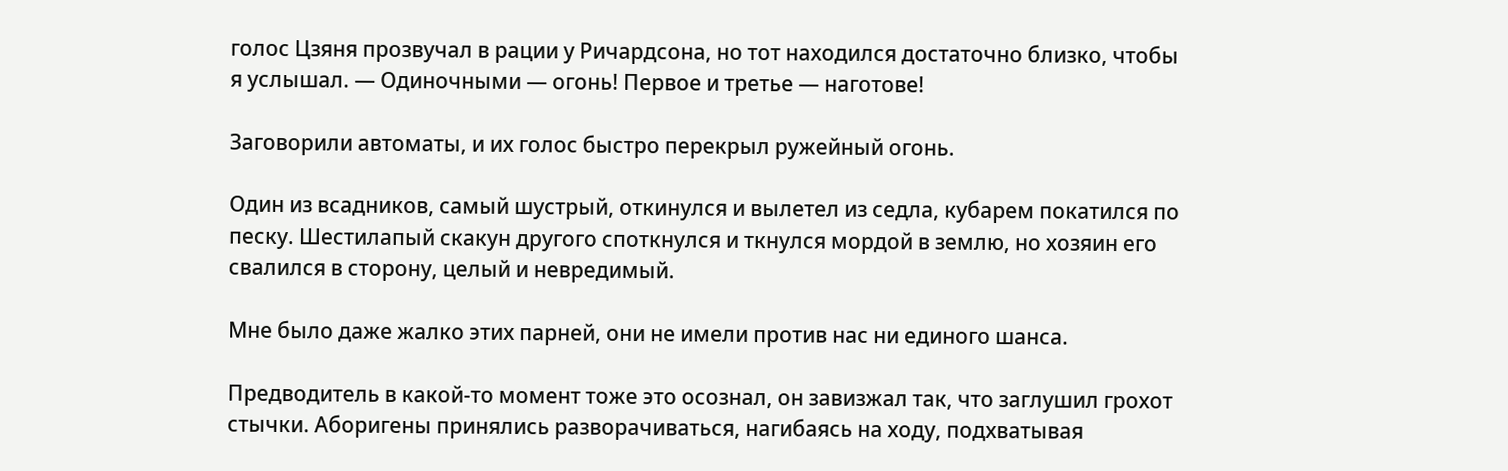голос Цзяня прозвучал в рации у Ричардсона, но тот находился достаточно близко, чтобы я услышал. — Одиночными — огонь! Первое и третье — наготове!

Заговорили автоматы, и их голос быстро перекрыл ружейный огонь.

Один из всадников, самый шустрый, откинулся и вылетел из седла, кубарем покатился по песку. Шестилапый скакун другого споткнулся и ткнулся мордой в землю, но хозяин его свалился в сторону, целый и невредимый.

Мне было даже жалко этих парней, они не имели против нас ни единого шанса.

Предводитель в какой-то момент тоже это осознал, он завизжал так, что заглушил грохот стычки. Аборигены принялись разворачиваться, нагибаясь на ходу, подхватывая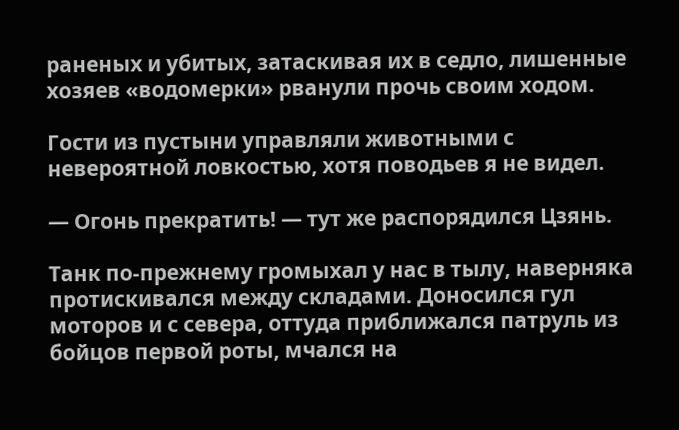раненых и убитых, затаскивая их в седло, лишенные хозяев «водомерки» рванули прочь своим ходом.

Гости из пустыни управляли животными с невероятной ловкостью, хотя поводьев я не видел.

— Огонь прекратить! — тут же распорядился Цзянь.

Танк по-прежнему громыхал у нас в тылу, наверняка протискивался между складами. Доносился гул моторов и с севера, оттуда приближался патруль из бойцов первой роты, мчался на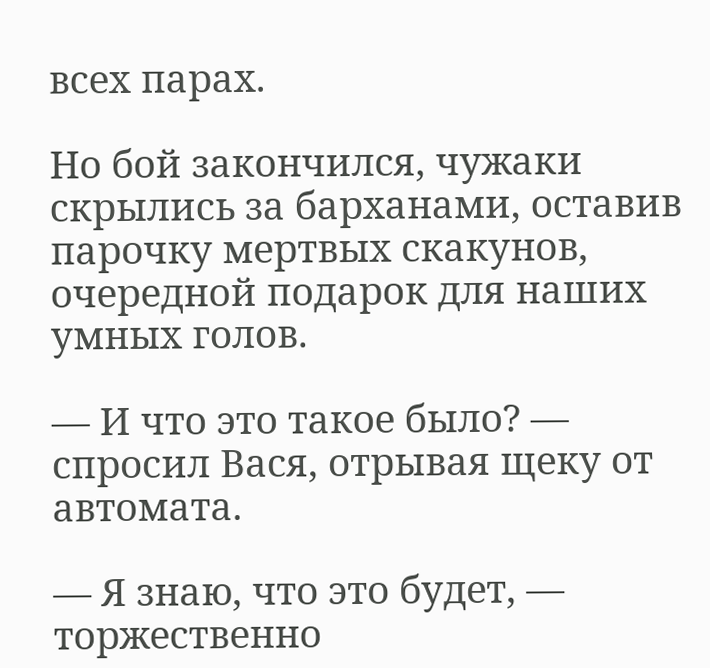всех парах.

Но бой закончился, чужаки скрылись за барханами, оставив парочку мертвых скакунов, очередной подарок для наших умных голов.

— И что это такое было? — спросил Вася, отрывая щеку от автомата.

— Я знаю, что это будет, — торжественно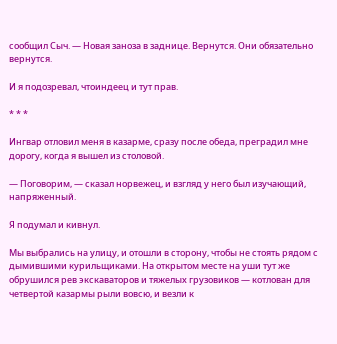сообщил Сыч. — Новая заноза в заднице. Вернутся. Они обязательно вернутся.

И я подозревал, чтоиндеец и тут прав.

* * *

Ингвар отловил меня в казарме, сразу после обеда, преградил мне дорогу, когда я вышел из столовой.

— Поговорим, — сказал норвежец, и взгляд у него был изучающий, напряженный.

Я подумал и кивнул.

Мы выбрались на улицу, и отошли в сторону, чтобы не стоять рядом с дымившими курильщиками. На открытом месте на уши тут же обрушился рев экскаваторов и тяжелых грузовиков — котлован для четвертой казармы рыли вовсю, и везли к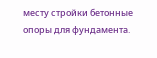месту стройки бетонные опоры для фундамента.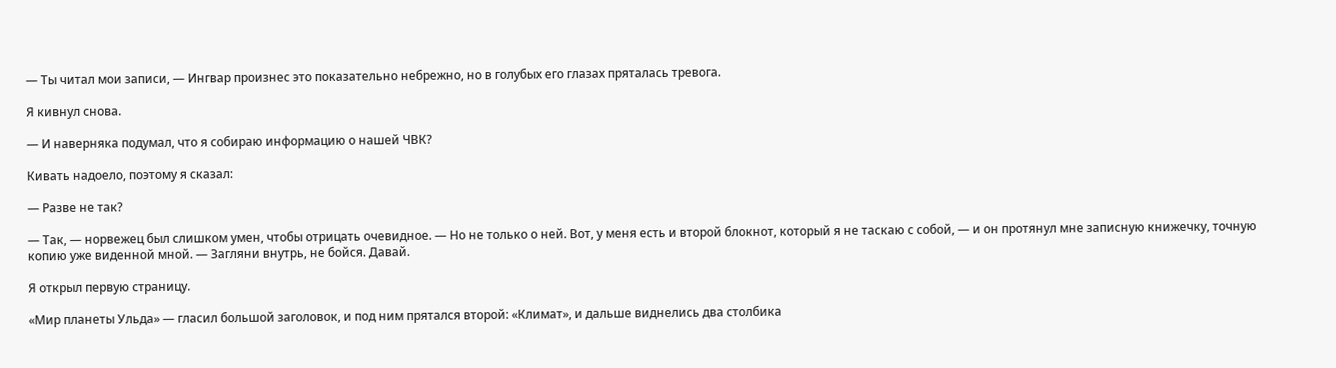— Ты читал мои записи, — Ингвар произнес это показательно небрежно, но в голубых его глазах пряталась тревога.

Я кивнул снова.

— И наверняка подумал, что я собираю информацию о нашей ЧВК?

Кивать надоело, поэтому я сказал:

— Разве не так?

— Так, — норвежец был слишком умен, чтобы отрицать очевидное. — Но не только о ней. Вот, у меня есть и второй блокнот, который я не таскаю с собой, — и он протянул мне записную книжечку, точную копию уже виденной мной. — Загляни внутрь, не бойся. Давай.

Я открыл первую страницу.

«Мир планеты Ульда» — гласил большой заголовок, и под ним прятался второй: «Климат», и дальше виднелись два столбика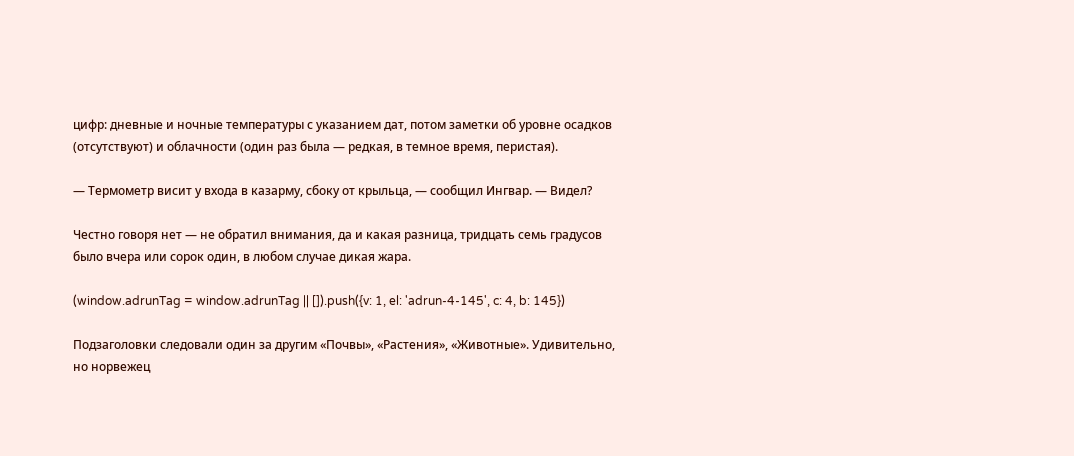цифр: дневные и ночные температуры с указанием дат, потом заметки об уровне осадков (отсутствуют) и облачности (один раз была — редкая, в темное время, перистая).

— Термометр висит у входа в казарму, сбоку от крыльца, — сообщил Ингвар. — Видел?

Честно говоря нет — не обратил внимания, да и какая разница, тридцать семь градусов было вчера или сорок один, в любом случае дикая жара.

(window.adrunTag = window.adrunTag || []).push({v: 1, el: 'adrun-4-145', c: 4, b: 145})

Подзаголовки следовали один за другим «Почвы», «Растения», «Животные». Удивительно, но норвежец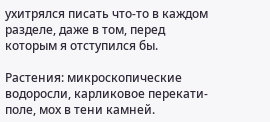ухитрялся писать что-то в каждом разделе, даже в том, перед которым я отступился бы.

Растения: микроскопические водоросли, карликовое перекати-поле, мох в тени камней.